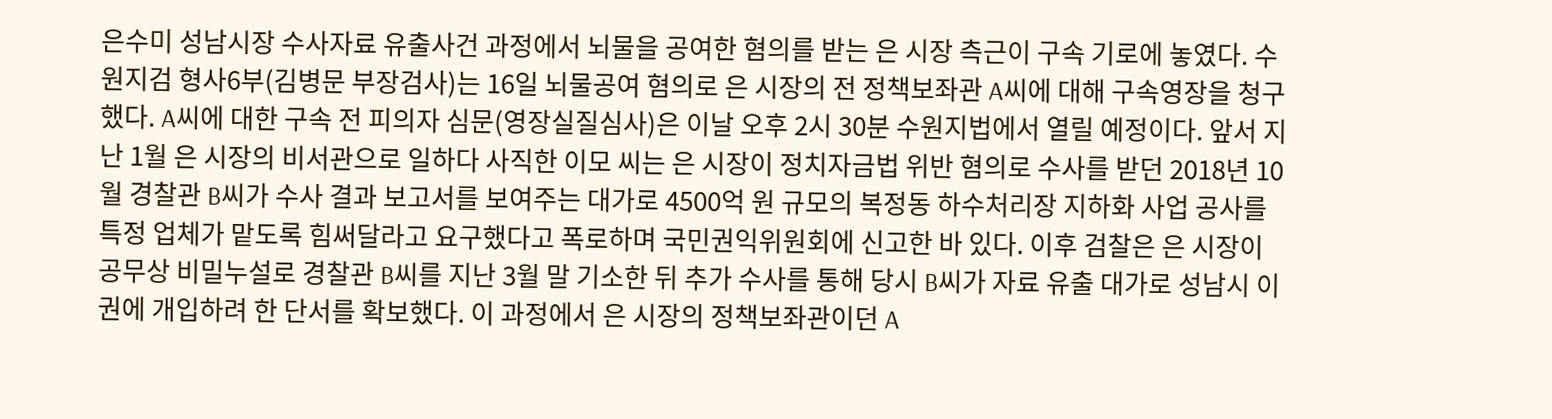은수미 성남시장 수사자료 유출사건 과정에서 뇌물을 공여한 혐의를 받는 은 시장 측근이 구속 기로에 놓였다. 수원지검 형사6부(김병문 부장검사)는 16일 뇌물공여 혐의로 은 시장의 전 정책보좌관 A씨에 대해 구속영장을 청구했다. A씨에 대한 구속 전 피의자 심문(영장실질심사)은 이날 오후 2시 30분 수원지법에서 열릴 예정이다. 앞서 지난 1월 은 시장의 비서관으로 일하다 사직한 이모 씨는 은 시장이 정치자금법 위반 혐의로 수사를 받던 2018년 10월 경찰관 B씨가 수사 결과 보고서를 보여주는 대가로 4500억 원 규모의 복정동 하수처리장 지하화 사업 공사를 특정 업체가 맡도록 힘써달라고 요구했다고 폭로하며 국민권익위원회에 신고한 바 있다. 이후 검찰은 은 시장이 공무상 비밀누설로 경찰관 B씨를 지난 3월 말 기소한 뒤 추가 수사를 통해 당시 B씨가 자료 유출 대가로 성남시 이권에 개입하려 한 단서를 확보했다. 이 과정에서 은 시장의 정책보좌관이던 A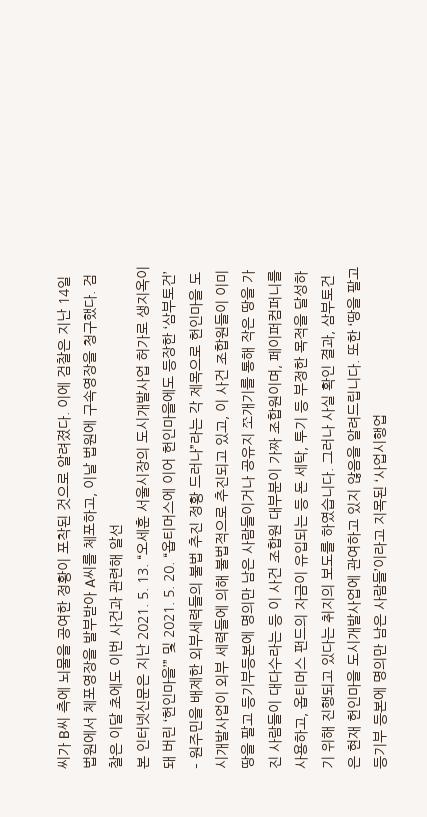씨가 B씨 측에 뇌물을 공여한 정황이 포착된 것으로 알려졌다. 이에 검찰은 지난 14일 법원에서 체포영장을 발부받아 A씨를 체포하고, 이날 법원에 구속영장을 청구했다. 검찰은 이달 초에도 이번 사건과 관련해 알선
본 인터넷신문은 지난 2021. 5. 13. “오세훈 서울시장의 도시개발사업 허가로 생지옥이 돼 버린 ‘헌인마을’” 및 2021. 5. 20. “옵티머스에 이어 헌인마을에도 등장한 ‘삼부토건’ – 원주민을 배제한 외부세력들의 불법 추진 정황 드러나”라는 각 제목으로 헌인마을 도시개발사업이 외부 세력들에 의해 불법적으로 추진되고 있고, 이 사건 조합원들이 이미 땅을 팔고 등기부등본에 명의만 남은 사람들이거나 공유지 쪼개기를 통해 작은 땅을 가진 사람들이 대다수라는 등 이 사건 조합원 대부분이 가짜 조합원이며, 페이퍼컴퍼니를 사용하고, 옵티머스 펀드의 자금이 유입되는 등 돈 세탁, 투기 등 부정한 목적을 달성하기 위해 진행되고 있다는 취지의 보도를 하였습니다. 그러나 사실 확인 결과, 삼부토건은 현재 헌인마을 도시개발사업에 관여하고 있지 않음을 알려드립니다. 또한 ‘땅을 팔고 등기부 등본에 명의만 남은 사람들’이라고 지목된 ‘사업시행업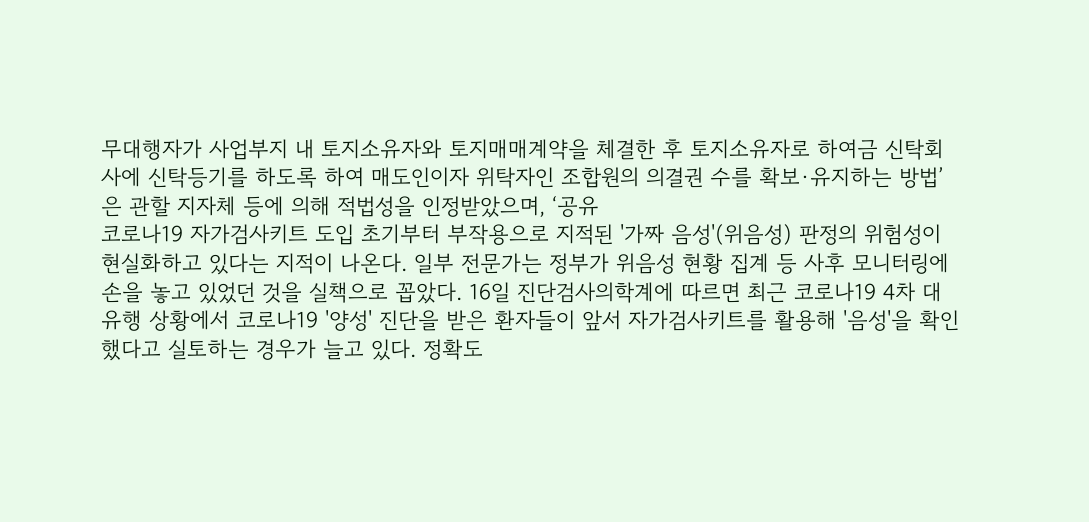무대행자가 사업부지 내 토지소유자와 토지매매계약을 체결한 후 토지소유자로 하여금 신탁회사에 신탁등기를 하도록 하여 매도인이자 위탁자인 조합원의 의결권 수를 확보·유지하는 방법’은 관할 지자체 등에 의해 적법성을 인정받았으며, ‘공유
코로나19 자가검사키트 도입 초기부터 부작용으로 지적된 '가짜 음성'(위음성) 판정의 위험성이 현실화하고 있다는 지적이 나온다. 일부 전문가는 정부가 위음성 현황 집계 등 사후 모니터링에 손을 놓고 있었던 것을 실책으로 꼽았다. 16일 진단검사의학계에 따르면 최근 코로나19 4차 대유행 상황에서 코로나19 '양성' 진단을 받은 환자들이 앞서 자가검사키트를 활용해 '음성'을 확인했다고 실토하는 경우가 늘고 있다. 정확도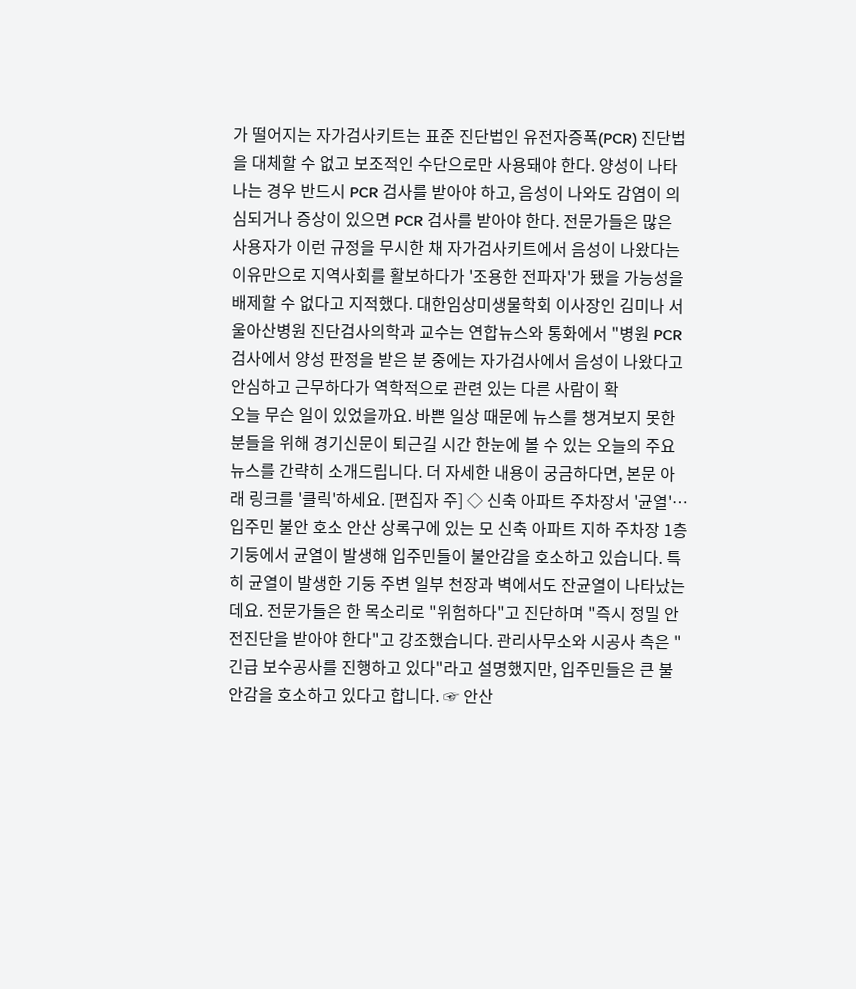가 떨어지는 자가검사키트는 표준 진단법인 유전자증폭(PCR) 진단법을 대체할 수 없고 보조적인 수단으로만 사용돼야 한다. 양성이 나타나는 경우 반드시 PCR 검사를 받아야 하고, 음성이 나와도 감염이 의심되거나 증상이 있으면 PCR 검사를 받아야 한다. 전문가들은 많은 사용자가 이런 규정을 무시한 채 자가검사키트에서 음성이 나왔다는 이유만으로 지역사회를 활보하다가 '조용한 전파자'가 됐을 가능성을 배제할 수 없다고 지적했다. 대한임상미생물학회 이사장인 김미나 서울아산병원 진단검사의학과 교수는 연합뉴스와 통화에서 "병원 PCR 검사에서 양성 판정을 받은 분 중에는 자가검사에서 음성이 나왔다고 안심하고 근무하다가 역학적으로 관련 있는 다른 사람이 확
오늘 무슨 일이 있었을까요. 바쁜 일상 때문에 뉴스를 챙겨보지 못한 분들을 위해 경기신문이 퇴근길 시간 한눈에 볼 수 있는 오늘의 주요 뉴스를 간략히 소개드립니다. 더 자세한 내용이 궁금하다면, 본문 아래 링크를 '클릭'하세요. [편집자 주] ◇ 신축 아파트 주차장서 '균열'…입주민 불안 호소 안산 상록구에 있는 모 신축 아파트 지하 주차장 1층 기둥에서 균열이 발생해 입주민들이 불안감을 호소하고 있습니다. 특히 균열이 발생한 기둥 주변 일부 천장과 벽에서도 잔균열이 나타났는데요. 전문가들은 한 목소리로 "위험하다"고 진단하며 "즉시 정밀 안전진단을 받아야 한다"고 강조했습니다. 관리사무소와 시공사 측은 "긴급 보수공사를 진행하고 있다"라고 설명했지만, 입주민들은 큰 불안감을 호소하고 있다고 합니다. ☞ 안산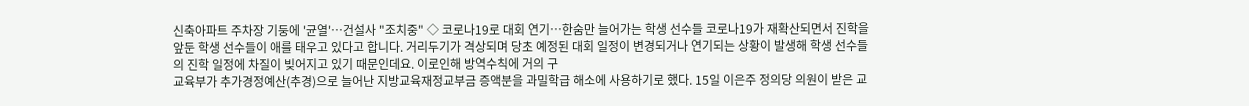신축아파트 주차장 기둥에 '균열'…건설사 "조치중" ◇ 코로나19로 대회 연기…한숨만 늘어가는 학생 선수들 코로나19가 재확산되면서 진학을 앞둔 학생 선수들이 애를 태우고 있다고 합니다. 거리두기가 격상되며 당초 예정된 대회 일정이 변경되거나 연기되는 상황이 발생해 학생 선수들의 진학 일정에 차질이 빚어지고 있기 때문인데요. 이로인해 방역수칙에 거의 구
교육부가 추가경정예산(추경)으로 늘어난 지방교육재정교부금 증액분을 과밀학급 해소에 사용하기로 했다. 15일 이은주 정의당 의원이 받은 교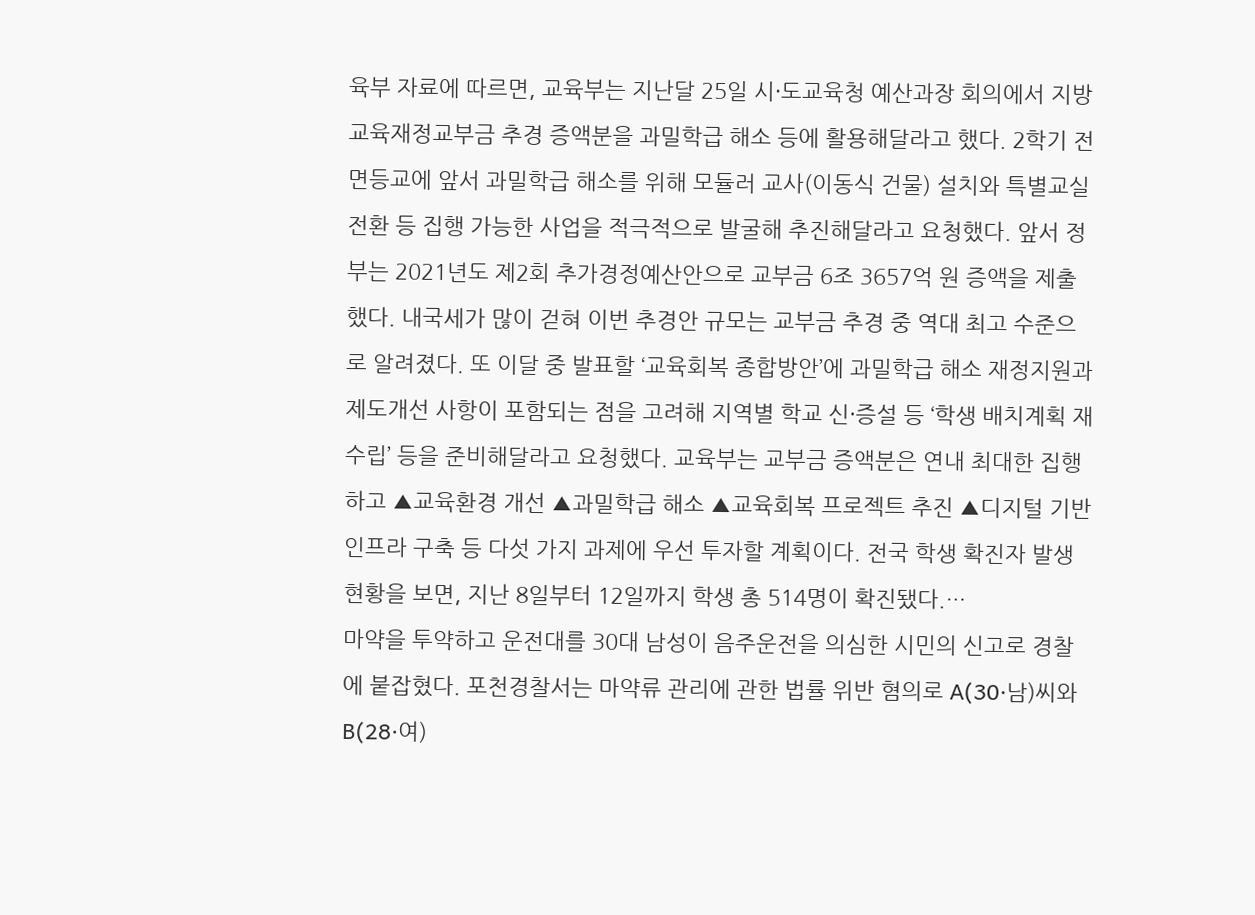육부 자료에 따르면, 교육부는 지난달 25일 시·도교육청 예산과장 회의에서 지방교육재정교부금 추경 증액분을 과밀학급 해소 등에 활용해달라고 했다. 2학기 전면등교에 앞서 과밀학급 해소를 위해 모듈러 교사(이동식 건물) 설치와 특별교실 전환 등 집행 가능한 사업을 적극적으로 발굴해 추진해달라고 요청했다. 앞서 정부는 2021년도 제2회 추가경정예산안으로 교부금 6조 3657억 원 증액을 제출했다. 내국세가 많이 걷혀 이번 추경안 규모는 교부금 추경 중 역대 최고 수준으로 알려졌다. 또 이달 중 발표할 ‘교육회복 종합방안’에 과밀학급 해소 재정지원과 제도개선 사항이 포함되는 점을 고려해 지역별 학교 신·증설 등 ‘학생 배치계획 재수립’ 등을 준비해달라고 요청했다. 교육부는 교부금 증액분은 연내 최대한 집행하고 ▲교육환경 개선 ▲과밀학급 해소 ▲교육회복 프로젝트 추진 ▲디지털 기반 인프라 구축 등 다섯 가지 과제에 우선 투자할 계획이다. 전국 학생 확진자 발생 현황을 보면, 지난 8일부터 12일까지 학생 총 514명이 확진됐다.…
마약을 투약하고 운전대를 30대 남성이 음주운전을 의심한 시민의 신고로 경찰에 붙잡혔다. 포천경찰서는 마약류 관리에 관한 법률 위반 혐의로 A(30·남)씨와 B(28·여)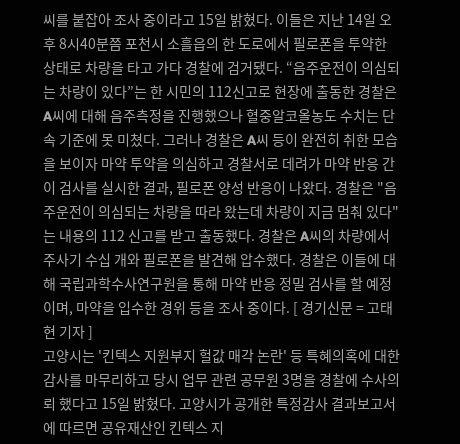씨를 붙잡아 조사 중이라고 15일 밝혔다. 이들은 지난 14일 오후 8시40분쯤 포천시 소흘읍의 한 도로에서 필로폰을 투약한 상태로 차량을 타고 가다 경찰에 검거됐다. “음주운전이 의심되는 차량이 있다”는 한 시민의 112신고로 현장에 출동한 경찰은 A씨에 대해 음주측정을 진행했으나 혈중알코올농도 수치는 단속 기준에 못 미쳤다. 그러나 경찰은 A씨 등이 완전히 취한 모습을 보이자 마약 투약을 의심하고 경찰서로 데려가 마약 반응 간이 검사를 실시한 결과, 필로폰 양성 반응이 나왔다. 경찰은 "음주운전이 의심되는 차량을 따라 왔는데 차량이 지금 멈춰 있다"는 내용의 112 신고를 받고 출동했다. 경찰은 A씨의 차량에서 주사기 수십 개와 필로폰을 발견해 압수했다. 경찰은 이들에 대해 국립과학수사연구원을 통해 마약 반응 정밀 검사를 할 예정이며, 마약을 입수한 경위 등을 조사 중이다. [ 경기신문 = 고태현 기자 ]
고양시는 '킨텍스 지원부지 헐값 매각 논란' 등 특혜의혹에 대한 감사를 마무리하고 당시 업무 관련 공무원 3명을 경찰에 수사의뢰 했다고 15일 밝혔다. 고양시가 공개한 특정감사 결과보고서에 따르면 공유재산인 킨텍스 지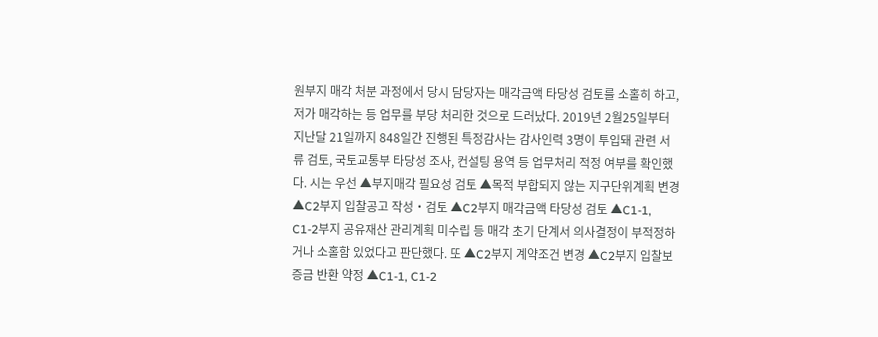원부지 매각 처분 과정에서 당시 담당자는 매각금액 타당성 검토를 소홀히 하고, 저가 매각하는 등 업무를 부당 처리한 것으로 드러났다. 2019년 2월25일부터 지난달 21일까지 848일간 진행된 특정감사는 감사인력 3명이 투입돼 관련 서류 검토, 국토교통부 타당성 조사, 컨설팅 용역 등 업무처리 적정 여부를 확인했다. 시는 우선 ▲부지매각 필요성 검토 ▲목적 부합되지 않는 지구단위계획 변경 ▲C2부지 입찰공고 작성‧검토 ▲C2부지 매각금액 타당성 검토 ▲C1-1, C1-2부지 공유재산 관리계획 미수립 등 매각 초기 단계서 의사결정이 부적정하거나 소홀함 있었다고 판단했다. 또 ▲C2부지 계약조건 변경 ▲C2부지 입찰보증금 반환 약정 ▲C1-1, C1-2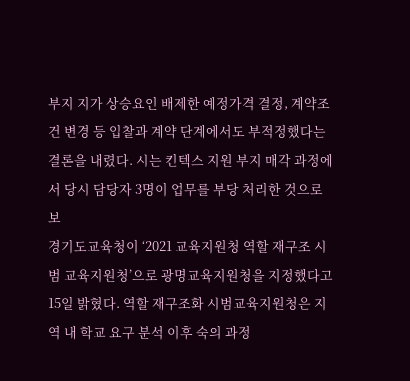부지 지가 상승요인 배제한 예정가격 결정, 계약조건 변경 등 입찰과 계약 단계에서도 부적정했다는 결론을 내렸다. 시는 킨텍스 지원 부지 매각 과정에서 당시 담당자 3명이 업무를 부당 처리한 것으로 보
경기도교육청이 ‘2021 교육지원청 역할 재구조 시범 교육지원청’으로 광명교육지원청을 지정했다고 15일 밝혔다. 역할 재구조화 시범교육지원청은 지역 내 학교 요구 분석 이후 숙의 과정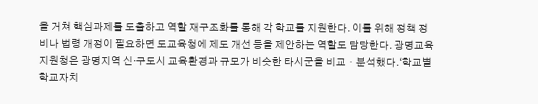을 거쳐 핵심과제를 도출하고 역할 재구조화를 통해 각 학교를 지원한다. 이를 위해 정책 정비나 법령 개정이 필요하면 도교육청에 제도 개선 등을 제안하는 역할도 담당한다. 광명교육지원청은 광명지역 신·구도시 교육환경과 규모가 비슷한 타시군을 비교・분석했다.‘학교별 학교자치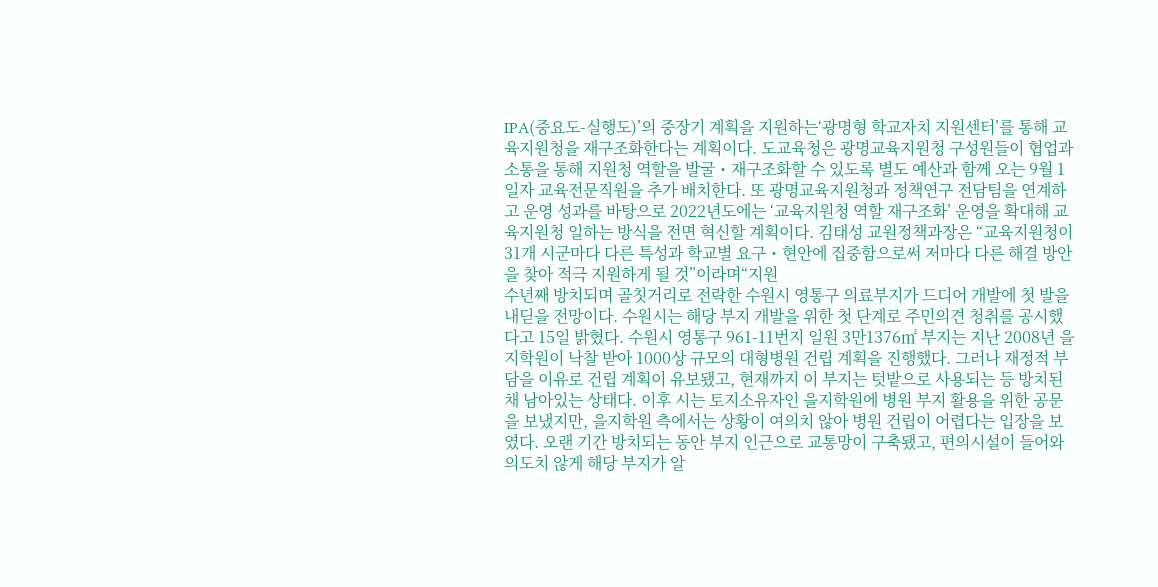IPA(중요도-실행도)’의 중장기 계획을 지원하는‘광명형 학교자치 지원센터’를 통해 교육지원청을 재구조화한다는 계획이다. 도교육청은 광명교육지원청 구성원들이 협업과 소통을 통해 지원청 역할을 발굴・재구조화할 수 있도록 별도 예산과 함께 오는 9월 1일자 교육전문직원을 추가 배치한다. 또 광명교육지원청과 정책연구 전담팀을 연계하고 운영 성과를 바탕으로 2022년도에는 ‘교육지원청 역할 재구조화’ 운영을 확대해 교육지원청 일하는 방식을 전면 혁신할 계획이다. 김태성 교원정책과장은 “교육지원청이 31개 시군마다 다른 특성과 학교별 요구・현안에 집중함으로써 저마다 다른 해결 방안을 찾아 적극 지원하게 될 것”이라며“지원
수년째 방치되며 골칫거리로 전락한 수원시 영통구 의료부지가 드디어 개발에 첫 발을 내딛을 전망이다. 수원시는 해당 부지 개발을 위한 첫 단계로 주민의견 청취를 공시했다고 15일 밝혔다. 수원시 영통구 961-11번지 일원 3만1376㎡ 부지는 지난 2008년 을지학원이 낙찰 받아 1000상 규모의 대형병원 건립 계획을 진행했다. 그러나 재정적 부담을 이유로 건립 계획이 유보됐고, 현재까지 이 부지는 텃밭으로 사용되는 등 방치된 채 남아있는 상태다. 이후 시는 토지소유자인 을지학원에 병원 부지 활용을 위한 공문을 보냈지만, 을지학원 측에서는 상황이 여의치 않아 병원 건립이 어렵다는 입장을 보였다. 오랜 기간 방치되는 동안 부지 인근으로 교통망이 구축됐고, 편의시설이 들어와 의도치 않게 해당 부지가 알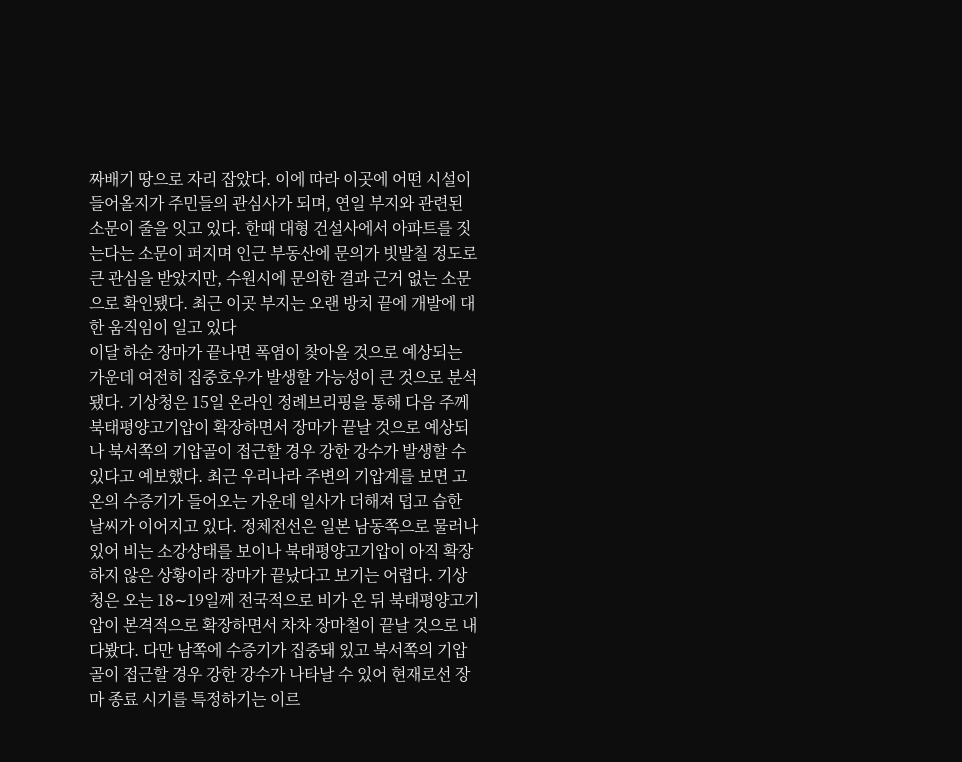짜배기 땅으로 자리 잡았다. 이에 따라 이곳에 어떤 시설이 들어올지가 주민들의 관심사가 되며, 연일 부지와 관련된 소문이 줄을 잇고 있다. 한때 대형 건설사에서 아파트를 짓는다는 소문이 퍼지며 인근 부동산에 문의가 빗발칠 정도로 큰 관심을 받았지만, 수원시에 문의한 결과 근거 없는 소문으로 확인됐다. 최근 이곳 부지는 오랜 방치 끝에 개발에 대한 움직임이 일고 있다
이달 하순 장마가 끝나면 폭염이 찾아올 것으로 예상되는 가운데 여전히 집중호우가 발생할 가능성이 큰 것으로 분석됐다. 기상청은 15일 온라인 정례브리핑을 통해 다음 주께 북태평양고기압이 확장하면서 장마가 끝날 것으로 예상되나 북서쪽의 기압골이 접근할 경우 강한 강수가 발생할 수 있다고 예보했다. 최근 우리나라 주변의 기압계를 보면 고온의 수증기가 들어오는 가운데 일사가 더해져 덥고 습한 날씨가 이어지고 있다. 정체전선은 일본 남동쪽으로 물러나 있어 비는 소강상태를 보이나 북태평양고기압이 아직 확장하지 않은 상황이라 장마가 끝났다고 보기는 어렵다. 기상청은 오는 18∼19일께 전국적으로 비가 온 뒤 북태평양고기압이 본격적으로 확장하면서 차차 장마철이 끝날 것으로 내다봤다. 다만 남쪽에 수증기가 집중돼 있고 북서쪽의 기압골이 접근할 경우 강한 강수가 나타날 수 있어 현재로선 장마 종료 시기를 특정하기는 이르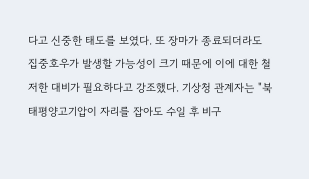다고 신중한 태도를 보였다. 또 장마가 종료되더라도 집중호우가 발생할 가능성이 크기 때문에 이에 대한 철저한 대비가 필요하다고 강조했다. 기상청 관계자는 "북태평양고기압이 자리를 잡아도 수일 후 비구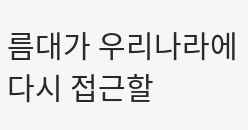름대가 우리나라에 다시 접근할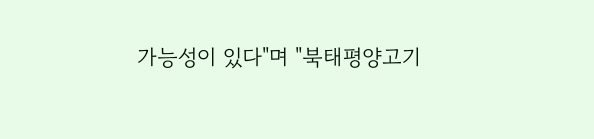가능성이 있다"며 "북태평양고기